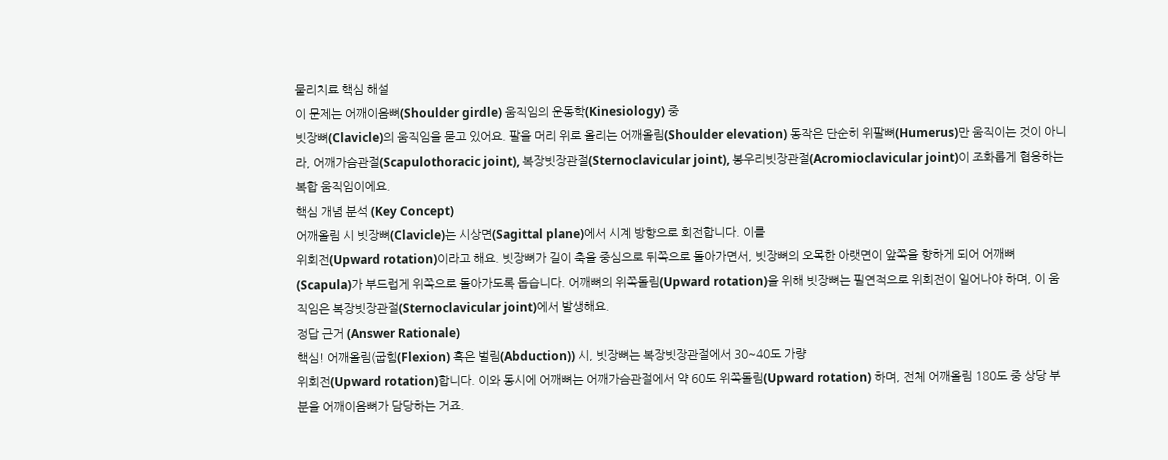물리치료 핵심 해설
이 문제는 어깨이음뼈(Shoulder girdle) 움직임의 운동학(Kinesiology) 중
빗장뼈(Clavicle)의 움직임을 묻고 있어요. 팔을 머리 위로 올리는 어깨올림(Shoulder elevation) 동작은 단순히 위팔뼈(Humerus)만 움직이는 것이 아니라, 어깨가슴관절(Scapulothoracic joint), 복장빗장관절(Sternoclavicular joint), 봉우리빗장관절(Acromioclavicular joint)이 조화롭게 협응하는 복합 움직임이에요.
핵심 개념 분석 (Key Concept)
어깨올림 시 빗장뼈(Clavicle)는 시상면(Sagittal plane)에서 시계 방향으로 회전합니다. 이를
위회전(Upward rotation)이라고 해요. 빗장뼈가 길이 축을 중심으로 뒤쪽으로 돌아가면서, 빗장뼈의 오목한 아랫면이 앞쪽을 향하게 되어 어깨뼈(Scapula)가 부드럽게 위쪽으로 돌아가도록 돕습니다. 어깨뼈의 위쪽돌림(Upward rotation)을 위해 빗장뼈는 필연적으로 위회전이 일어나야 하며, 이 움직임은 복장빗장관절(Sternoclavicular joint)에서 발생해요.
정답 근거 (Answer Rationale)
핵심! 어깨올림(굽힘(Flexion) 혹은 벌림(Abduction)) 시, 빗장뼈는 복장빗장관절에서 30~40도 가량
위회전(Upward rotation)합니다. 이와 동시에 어깨뼈는 어깨가슴관절에서 약 60도 위쪽돌림(Upward rotation) 하며, 전체 어깨올림 180도 중 상당 부분을 어깨이음뼈가 담당하는 거죠.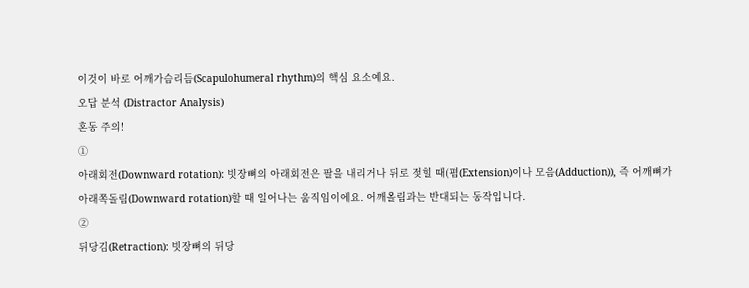이것이 바로 어깨가슴리듬(Scapulohumeral rhythm)의 핵심 요소예요.
오답 분석 (Distractor Analysis)
혼동 주의!
①
아래회전(Downward rotation): 빗장뼈의 아래회전은 팔을 내리거나 뒤로 젖힐 때(폄(Extension)이나 모음(Adduction)), 즉 어깨뼈가 아래쪽돌림(Downward rotation)할 때 일어나는 움직임이에요. 어깨올림과는 반대되는 동작입니다.
②
뒤당김(Retraction): 빗장뼈의 뒤당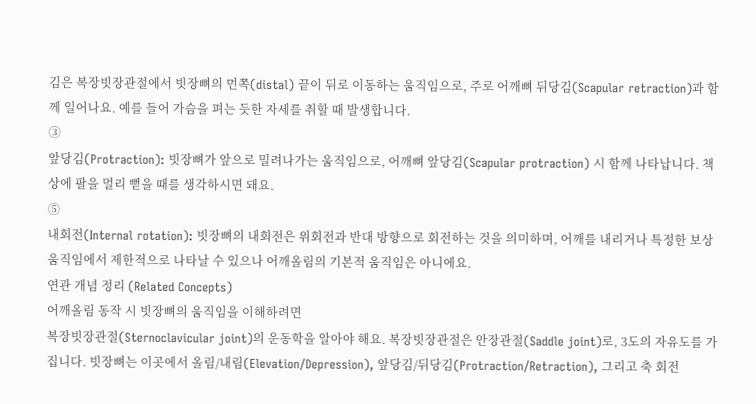김은 복장빗장관절에서 빗장뼈의 먼쪽(distal) 끝이 뒤로 이동하는 움직임으로, 주로 어깨뼈 뒤당김(Scapular retraction)과 함께 일어나요. 예를 들어 가슴을 펴는 듯한 자세를 취할 때 발생합니다.
③
앞당김(Protraction): 빗장뼈가 앞으로 밀려나가는 움직임으로, 어깨뼈 앞당김(Scapular protraction) 시 함께 나타납니다. 책상에 팔을 멀리 뻗을 때를 생각하시면 돼요.
⑤
내회전(Internal rotation): 빗장뼈의 내회전은 위회전과 반대 방향으로 회전하는 것을 의미하며, 어깨를 내리거나 특정한 보상 움직임에서 제한적으로 나타날 수 있으나 어깨올림의 기본적 움직임은 아니에요.
연관 개념 정리 (Related Concepts)
어깨올림 동작 시 빗장뼈의 움직임을 이해하려면
복장빗장관절(Sternoclavicular joint)의 운동학을 알아야 해요. 복장빗장관절은 안장관절(Saddle joint)로, 3도의 자유도를 가집니다. 빗장뼈는 이곳에서 올림/내림(Elevation/Depression), 앞당김/뒤당김(Protraction/Retraction), 그리고 축 회전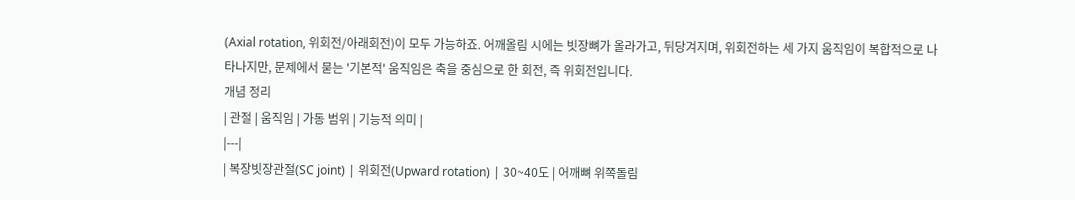(Axial rotation, 위회전/아래회전)이 모두 가능하죠. 어깨올림 시에는 빗장뼈가 올라가고, 뒤당겨지며, 위회전하는 세 가지 움직임이 복합적으로 나타나지만, 문제에서 묻는 '기본적' 움직임은 축을 중심으로 한 회전, 즉 위회전입니다.
개념 정리
| 관절 | 움직임 | 가동 범위 | 기능적 의미 |
|---|
| 복장빗장관절(SC joint) | 위회전(Upward rotation) | 30~40도 | 어깨뼈 위쪽돌림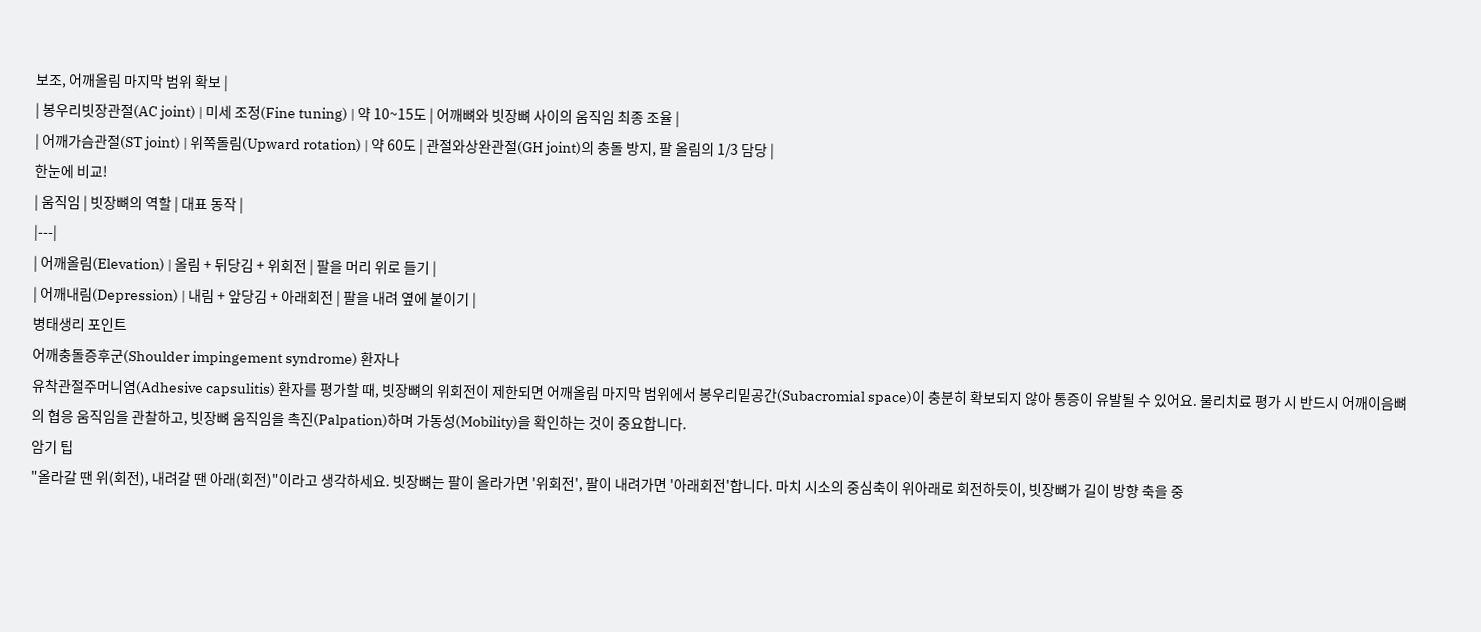보조, 어깨올림 마지막 범위 확보 |
| 봉우리빗장관절(AC joint) | 미세 조정(Fine tuning) | 약 10~15도 | 어깨뼈와 빗장뼈 사이의 움직임 최종 조율 |
| 어깨가슴관절(ST joint) | 위쪽돌림(Upward rotation) | 약 60도 | 관절와상완관절(GH joint)의 충돌 방지, 팔 올림의 1/3 담당 |
한눈에 비교!
| 움직임 | 빗장뼈의 역할 | 대표 동작 |
|---|
| 어깨올림(Elevation) | 올림 + 뒤당김 + 위회전 | 팔을 머리 위로 들기 |
| 어깨내림(Depression) | 내림 + 앞당김 + 아래회전 | 팔을 내려 옆에 붙이기 |
병태생리 포인트
어깨충돌증후군(Shoulder impingement syndrome) 환자나
유착관절주머니염(Adhesive capsulitis) 환자를 평가할 때, 빗장뼈의 위회전이 제한되면 어깨올림 마지막 범위에서 봉우리밑공간(Subacromial space)이 충분히 확보되지 않아 통증이 유발될 수 있어요. 물리치료 평가 시 반드시 어깨이음뼈의 협응 움직임을 관찰하고, 빗장뼈 움직임을 촉진(Palpation)하며 가동성(Mobility)을 확인하는 것이 중요합니다.
암기 팁
"올라갈 땐 위(회전), 내려갈 땐 아래(회전)"이라고 생각하세요. 빗장뼈는 팔이 올라가면 '위회전', 팔이 내려가면 '아래회전'합니다. 마치 시소의 중심축이 위아래로 회전하듯이, 빗장뼈가 길이 방향 축을 중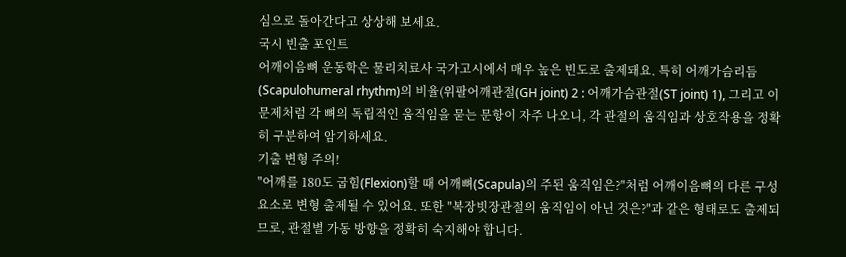심으로 돌아간다고 상상해 보세요.
국시 빈출 포인트
어깨이음뼈 운동학은 물리치료사 국가고시에서 매우 높은 빈도로 출제돼요. 특히 어깨가슴리듬(Scapulohumeral rhythm)의 비율(위팔어깨관절(GH joint) 2 : 어깨가슴관절(ST joint) 1), 그리고 이 문제처럼 각 뼈의 독립적인 움직임을 묻는 문항이 자주 나오니, 각 관절의 움직임과 상호작용을 정확히 구분하여 암기하세요.
기출 변형 주의!
"어깨를 180도 굽힘(Flexion)할 때 어깨뼈(Scapula)의 주된 움직임은?"처럼 어깨이음뼈의 다른 구성 요소로 변형 출제될 수 있어요. 또한 "복장빗장관절의 움직임이 아닌 것은?"과 같은 형태로도 출제되므로, 관절별 가동 방향을 정확히 숙지해야 합니다.